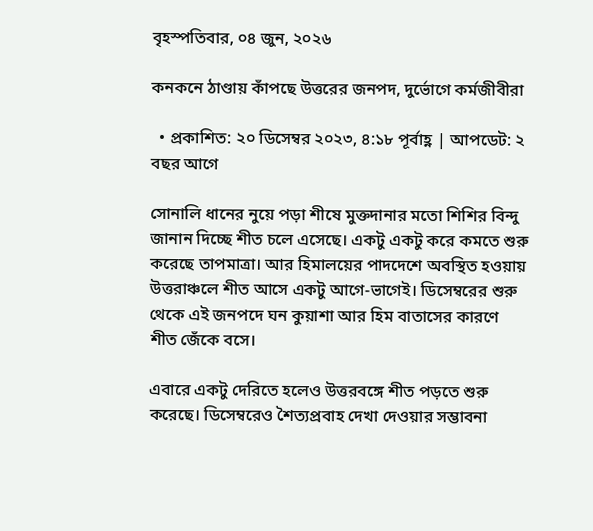বৃহস্পতিবার, ০৪ জুন, ২০২৬

কনকনে ঠাণ্ডায় কাঁপছে উত্তরের জনপদ, দুর্ভোগে কর্মজীবীরা

  • প্রকাশিত: ২০ ডিসেম্বর ২০২৩, ৪:১৮ পূর্বাহ্ণ | আপডেট: ২ বছর আগে

সোনালি ধানের নুয়ে পড়া শীষে মুক্তদানার মতো শিশির বিন্দু জানান দিচ্ছে শীত চলে এসেছে। একটু একটু করে কমতে শুরু করেছে তাপমাত্রা। আর হিমালয়ের পাদদেশে অবস্থিত হওয়ায় উত্তরাঞ্চলে শীত আসে একটু আগে-ভাগেই। ডিসেম্বরের শুরু থেকে এই জনপদে ঘন কুয়াশা আর হিম বাতাসের কারণে শীত জেঁকে বসে।

এবারে একটু দেরিতে হলেও উত্তরবঙ্গে শীত পড়তে শুরু করেছে। ডিসেম্বরেও শৈত্যপ্রবাহ দেখা দেওয়ার সম্ভাবনা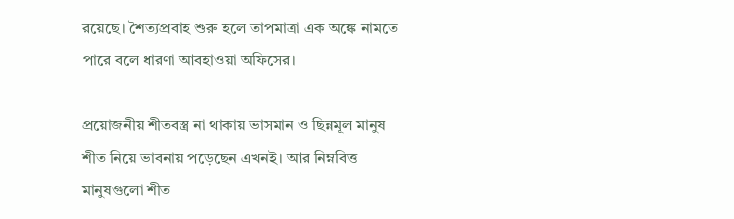রয়েছে। শৈত্যপ্রবাহ শুরু হলে তাপমাত্রা এক অঙ্কে নামতে পারে বলে ধারণা আবহাওয়া অফিসের।

প্রয়োজনীয় শীতবস্ত্র না থাকায় ভাসমান ও ছিন্নমূল মানুষ শীত নিয়ে ভাবনায় পড়েছেন এখনই। আর নিম্নবিত্ত মানুষগুলো শীত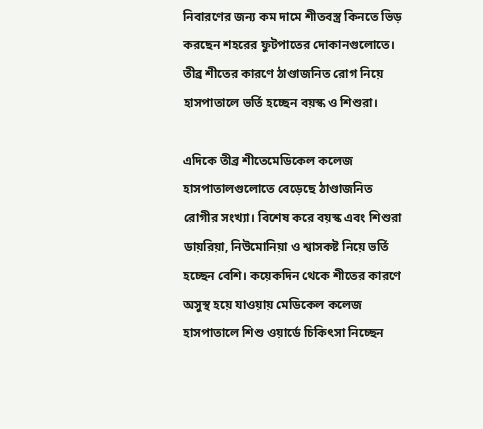নিবারণের জন্য কম দামে শীতবস্ত্র কিনতে ভিড় করছেন শহরের ফুটপাতের দোকানগুলোতে। তীব্র শীতের কারণে ঠাণ্ডাজনিত রোগ নিয়ে হাসপাতালে ভর্তি হচ্ছেন বয়স্ক ও শিশুরা।

এদিকে তীব্র শীতেমেডিকেল কলেজ হাসপাতালগুলোতে বেড়েছে ঠাণ্ডাজনিত রোগীর সংখ্যা। বিশেষ করে বয়স্ক এবং শিশুরা ডায়রিয়া, নিউমোনিয়া ও শ্বাসকষ্ট নিয়ে ভর্তি হচ্ছেন বেশি। কয়েকদিন থেকে শীতের কারণে অসুস্থ হয়ে যাওয়ায় মেডিকেল কলেজ হাসপাতালে শিশু ওয়ার্ডে চিকিৎসা নিচ্ছেন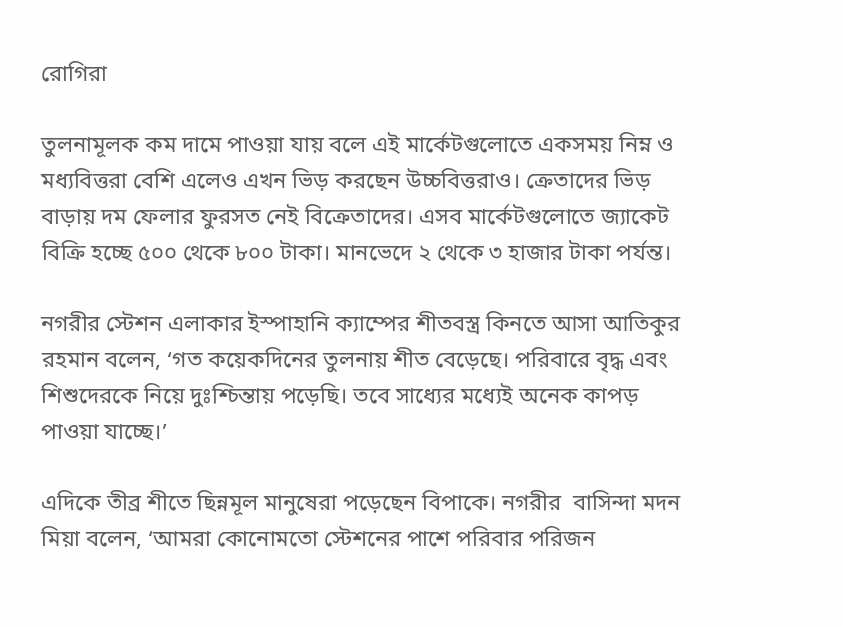রোগিরা

তুলনামূলক কম দামে পাওয়া যায় বলে এই মার্কেটগুলোতে একসময় নিম্ন ও মধ্যবিত্তরা বেশি এলেও এখন ভিড় করছেন উচ্চবিত্তরাও। ক্রেতাদের ভিড় বাড়ায় দম ফেলার ফুরসত নেই বিক্রেতাদের। এসব মার্কেটগুলোতে জ্যাকেট বিক্রি হচ্ছে ৫০০ থেকে ৮০০ টাকা। মানভেদে ২ থেকে ৩ হাজার টাকা পর্যন্ত।

নগরীর স্টেশন এলাকার ইস্পাহানি ক্যাম্পের শীতবস্ত্র কিনতে আসা আতিকুর রহমান বলেন, ‘গত কয়েকদিনের তুলনায় শীত বেড়েছে। পরিবারে বৃদ্ধ এবং শিশুদেরকে নিয়ে দুঃশ্চিন্তায় পড়েছি। তবে সাধ্যের মধ্যেই অনেক কাপড় পাওয়া যাচ্ছে।’

এদিকে তীব্র শীতে ছিন্নমূল মানুষেরা পড়েছেন বিপাকে। নগরীর  বাসিন্দা মদন  মিয়া বলেন, ‘আমরা কোনোমতো স্টেশনের পাশে পরিবার পরিজন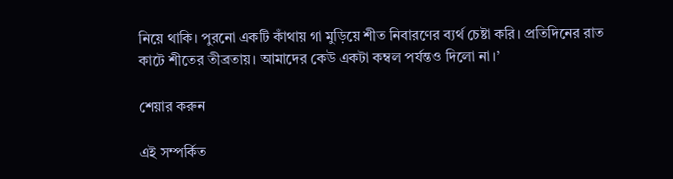নিয়ে থাকি। পুরনো একটি কাঁথায় গা মুড়িয়ে শীত নিবারণের ব্যর্থ চেষ্টা করি। প্রতিদিনের রাত কাটে শীতের তীব্রতায়। আমাদের কেউ একটা কম্বল পর্যন্তও দিলো না।’

শেয়ার করুন

এই সম্পর্কিত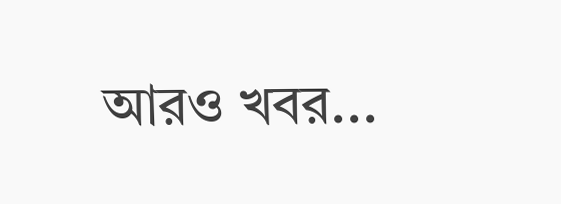আরও খবর...